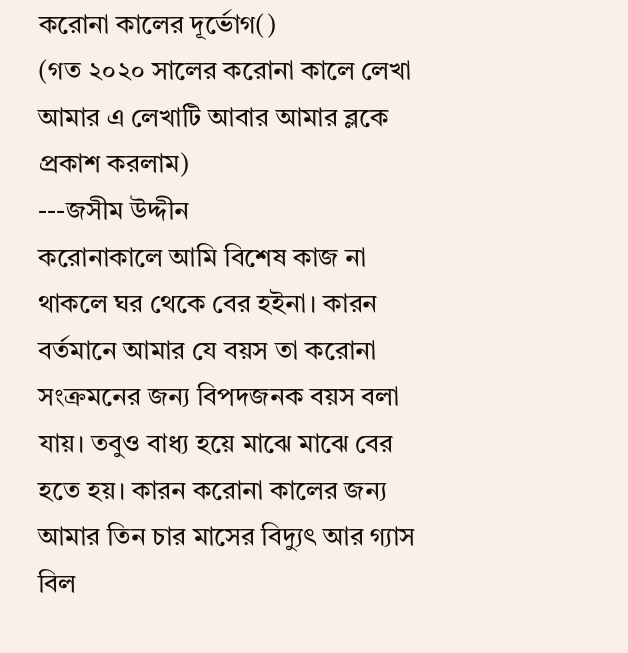করোনা কালের দূর্ভোগ()
(গত ২০২০ সালের করোনা কালে লেখা আমার এ লেখাটি আবার আমার ব্লকে প্রকাশ করলাম)
---জসীম উদ্দীন
করোনাকালে আমি বিশেষ কাজ না থাকলে ঘর থেকে বের হইনা। কারন বর্তমানে আমার যে বয়স তা করোনা সংক্রমনের জন্য বিপদজনক বয়স বলা যায়। তবুও বাধ্য হয়ে মাঝে মাঝে বের হতে হয়। কারন করোনা কালের জন্য আমার তিন চার মাসের বিদ্যুৎ আর গ্যাস বিল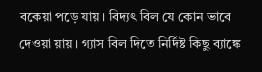বকেয়া পড়ে যায়। বিদ্যৎ বিল যে কোন ভাবে দেওয়া য়ায়। গ্যাস বিল দিতে নির্দিষ্ট কিছু ব্যাঙ্কে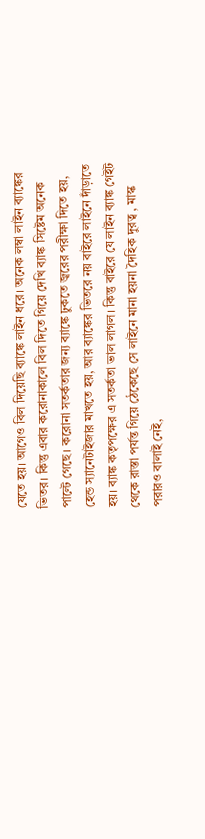যেতে হয়। আগেও বিল দিয়েছি ব্যাঙ্কে লাইন ধরে। অনেক লম্বা লাইন ব্যাঙ্কের ভিতর। কিন্তু এবার করোনাকালে বিল দিতে গিয়ে দেখি ব্যাঙ্ক সিষ্টেম অনেক পাল্টে গেছে। করোনা সতর্কতার জন্য ব্যাঙ্কে ঢুকতে জ্বরের পরীক্ষা দিতে হয়, হেন্ড স্যানেটাইজার মাখতে হয়, আর ব্যাঙ্কের ভিতরে নয় বাইরে লাইনে দাঁড়াতে হয়। ব্যাঙ্ক কতৃপক্ষের এ সতর্কতা ভাল লাগল। কিন্তু বাইরে যে লাইন ব্যাঙ্ক গেইট থেকে রাস্তা পর্যন্ত গিয়ে ঠেকেছে সে লাইনে মানা হয়না দৈহিক দুরত্ব , মাস্ক পরারও বালাই নেই,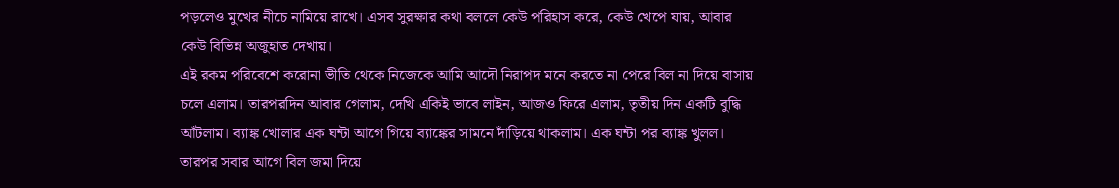পড়লেও মুখের নীচে নামিয়ে রাখে। এসব সুরক্ষার কথা বললে কেউ পরিহাস করে, কেউ খেপে যায়, আবার কেউ বিভিন্ন অজুহাত দেখায়।
এই রকম পরিবেশে করোনা ভীতি থেকে নিজেকে আমি আদৌ নিরাপদ মনে করতে না পেরে বিল না দিয়ে বাসায় চলে এলাম। তারপরদিন আবার গেলাম, দেখি একিই ভাবে লাইন, আজও ফিরে এলাম, তৃতীয় দিন একটি বুদ্ধি আঁটলাম। ব্যাঙ্ক খোলার এক ঘন্টা আগে গিয়ে ব্যাঙ্কের সামনে দাঁড়িয়ে থাকলাম। এক ঘন্টা পর ব্যাঙ্ক খুলল। তারপর সবার আগে বিল জমা দিয়ে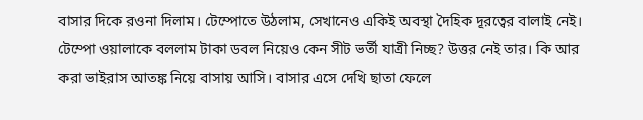বাসার দিকে রওনা দিলাম। টেম্পোতে উঠলাম, সেখানেও একিই অবস্থা দৈহিক দূরত্বের বালাই নেই। টেম্পো ওয়ালাকে বললাম টাকা ডবল নিয়েও কেন সীট ভর্তী যাত্রী নিচ্ছ? উত্তর নেই তার। কি আর করা ভাইরাস আতঙ্ক নিয়ে বাসায় আসি। বাসার এসে দেখি ছাতা ফেলে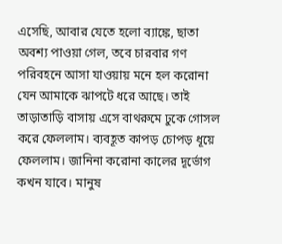এসেছি, আবার যেতে হলো ব্যাঙ্কে, ছাতা অবশ্য পাওয়া গেল, তবে চারবার গণ পরিবহনে আসা যাওয়ায় মনে হল করোনা যেন আমাকে ঝাপটে ধরে আছে। তাই তাড়াতাড়ি বাসায় এসে বাথরুমে ঢুকে গোসল করে ফেললাম। ব্যবহূত কাপড় চোপড় ধূয়ে ফেললাম। জানিনা করোনা কালের দূর্ভোগ কখন যাবে। মানুষ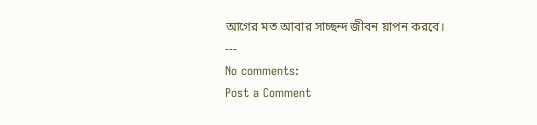আগের মত আবার সাচ্ছন্দ জীবন য়াপন করবে।
---
No comments:
Post a Comment